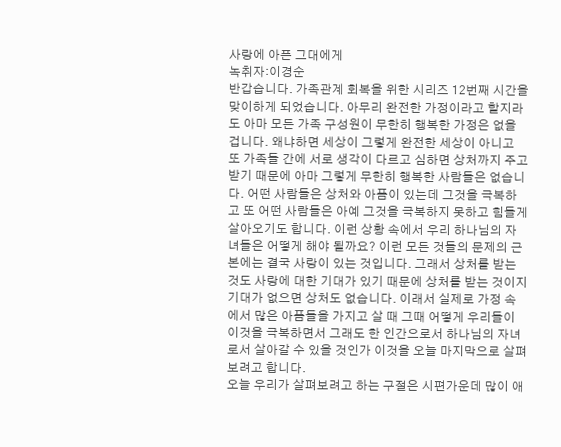사랑에 아픈 그대에게
녹취자:이경순
반갑습니다. 가족관계 회복을 위한 시리즈 12번째 시간을 맞이하게 되었습니다. 아무리 완전한 가정이라고 할지라도 아마 모든 가족 구성원이 무한히 행복한 가정은 없을 겁니다. 왜냐하면 세상이 그렇게 완전한 세상이 아니고 또 가족들 간에 서로 생각이 다르고 심하면 상처까지 주고받기 때문에 아마 그렇게 무한히 행복한 사람들은 없습니다. 어떤 사람들은 상처와 아픔이 있는데 그것을 극복하고 또 어떤 사람들은 아예 그것을 극복하지 못하고 힘들게 살아오기도 합니다. 이런 상황 속에서 우리 하나님의 자녀들은 어떻게 해야 될까요? 이런 모든 것들의 문제의 근본에는 결국 사랑이 있는 것입니다. 그래서 상처를 받는 것도 사랑에 대한 기대가 있기 때문에 상처를 받는 것이지 기대가 없으면 상처도 없습니다. 이래서 실제로 가정 속에서 많은 아픔들을 가지고 살 때 그때 어떻게 우리들이 이것을 극복하면서 그래도 한 인간으로서 하나님의 자녀로서 살아갈 수 있을 것인가 이것을 오늘 마지막으로 살펴보려고 합니다.
오늘 우리가 살펴보려고 하는 구절은 시편가운데 많이 애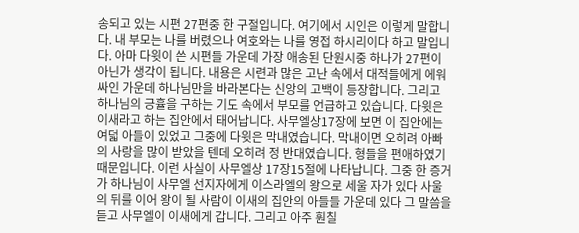송되고 있는 시편 27편중 한 구절입니다. 여기에서 시인은 이렇게 말합니다. 내 부모는 나를 버렸으나 여호와는 나를 영접 하시리이다 하고 말입니다. 아마 다윗이 쓴 시편들 가운데 가장 애송된 단원시중 하나가 27편이 아닌가 생각이 됩니다. 내용은 시련과 많은 고난 속에서 대적들에게 에워싸인 가운데 하나님만을 바라본다는 신앙의 고백이 등장합니다. 그리고 하나님의 긍휼을 구하는 기도 속에서 부모를 언급하고 있습니다. 다윗은 이새라고 하는 집안에서 태어납니다. 사무엘상17장에 보면 이 집안에는 여덟 아들이 있었고 그중에 다윗은 막내였습니다. 막내이면 오히려 아빠의 사랑을 많이 받았을 텐데 오히려 정 반대였습니다. 형들을 편애하였기 때문입니다. 이런 사실이 사무엘상 17장15절에 나타납니다. 그중 한 증거가 하나님이 사무엘 선지자에게 이스라엘의 왕으로 세울 자가 있다 사울의 뒤를 이어 왕이 될 사람이 이새의 집안의 아들들 가운데 있다 그 말씀을 듣고 사무엘이 이새에게 갑니다. 그리고 아주 훤칠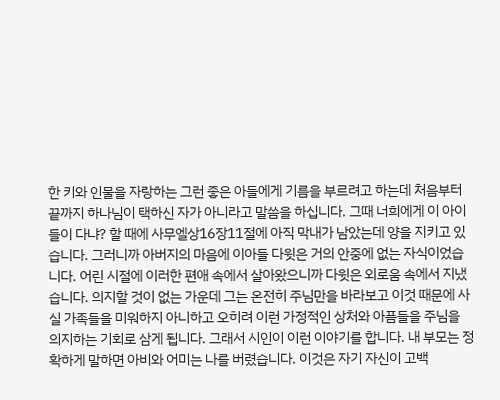한 키와 인물을 자랑하는 그런 좋은 아들에게 기름을 부르려고 하는데 처음부터 끝까지 하나님이 택하신 자가 아니라고 말씀을 하십니다. 그때 너희에게 이 아이들이 다냐? 할 때에 사무엘상16장11절에 아직 막내가 남았는데 양을 지키고 있습니다. 그러니까 아버지의 마음에 이아들 다윗은 거의 안중에 없는 자식이었습니다. 어린 시절에 이러한 편애 속에서 살아왔으니까 다윗은 외로움 속에서 지냈습니다. 의지할 것이 없는 가운데 그는 온전히 주님만을 바라보고 이것 때문에 사실 가족들을 미워하지 아니하고 오히려 이런 가정적인 상처와 아픔들을 주님을 의지하는 기회로 삼게 됩니다. 그래서 시인이 이런 이야기를 합니다. 내 부모는 정확하게 말하면 아비와 어미는 나를 버렸습니다. 이것은 자기 자신이 고백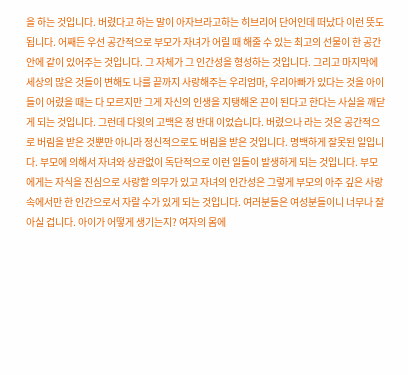을 하는 것입니다. 버렸다고 하는 말이 아자브라고하는 히브리어 단어인데 떠났다 이런 뜻도 됩니다. 어째든 우선 공간적으로 부모가 자녀가 어릴 때 해줄 수 있는 최고의 선물이 한 공간 안에 같이 있어주는 것입니다. 그 자체가 그 인간성을 형성하는 것입니다. 그리고 마지막에 세상의 많은 것들이 변해도 나를 끝까지 사랑해주는 우리엄마, 우리아빠가 있다는 것을 아이들이 어렸을 때는 다 모르지만 그게 자신의 인생을 지탱해온 끈이 된다고 한다는 사실을 깨닫게 되는 것입니다. 그런데 다윗의 고백은 정 반대 이었습니다. 버렸으나 라는 것은 공간적으로 버림을 받은 것뿐만 아니라 정신적으로도 버림을 받은 것입니다. 명백하게 잘못된 일입니다. 부모에 의해서 자녀와 상관없이 독단적으로 이런 일들이 발생하게 되는 것입니다. 부모에게는 자식을 진심으로 사랑할 의무가 있고 자녀의 인간성은 그렇게 부모의 아주 깊은 사랑 속에서만 한 인간으로서 자랄 수가 있게 되는 것입니다. 여러분들은 여성분들이니 너무나 잘 아실 겁니다. 아이가 어떻게 생기는지? 여자의 몸에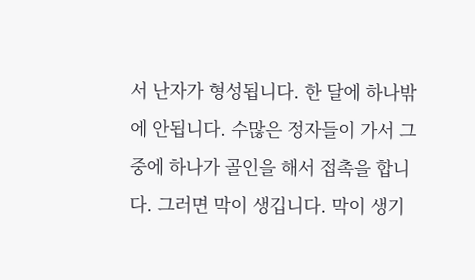서 난자가 형성됩니다. 한 달에 하나밖에 안됩니다. 수많은 정자들이 가서 그중에 하나가 골인을 해서 접촉을 합니다. 그러면 막이 생깁니다. 막이 생기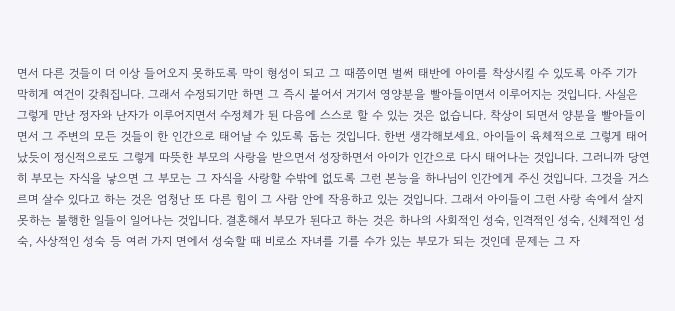면서 다른 것들이 더 이상 들어오지 못하도록 막이 형성이 되고 그 때쯤이면 벌써 태반에 아이를 착상시킬 수 있도록 아주 기가 막히게 여건이 갖춰집니다. 그래서 수정되기만 하면 그 즉시 붙어서 거기서 영양분을 빨아들이면서 이루어지는 것입니다. 사실은 그렇게 만난 정자와 난자가 이루어지면서 수정체가 된 다음에 스스로 할 수 있는 것은 없습니다. 착상이 되면서 양분을 빨아들이면서 그 주변의 모든 것들이 한 인간으로 태어날 수 있도록 돕는 것입니다. 한번 생각해보세요. 아이들이 육체적으로 그렇게 태어났듯이 정신적으로도 그렇게 따뜻한 부모의 사랑을 받으면서 성장하면서 아이가 인간으로 다시 태어나는 것입니다. 그러니까 당연히 부모는 자식을 낳으면 그 부모는 그 자식을 사랑할 수밖에 없도록 그런 본능을 하나님이 인간에게 주신 것입니다. 그것을 거스르며 살수 있다고 하는 것은 엄청난 또 다른 힘이 그 사람 안에 작용하고 있는 것입니다. 그래서 아이들이 그런 사랑 속에서 살지 못하는 불행한 일들이 일어나는 것입니다. 결혼해서 부모가 된다고 하는 것은 하나의 사회적인 성숙, 인격적인 성숙, 신체적인 성숙, 사상적인 성숙 등 여러 가지 면에서 성숙할 때 비로소 자녀를 기를 수가 있는 부모가 되는 것인데 문제는 그 자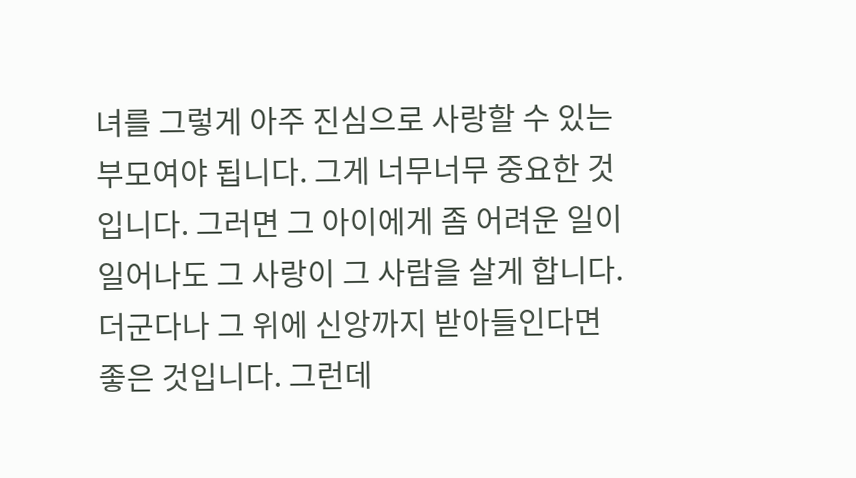녀를 그렇게 아주 진심으로 사랑할 수 있는 부모여야 됩니다. 그게 너무너무 중요한 것입니다. 그러면 그 아이에게 좀 어려운 일이 일어나도 그 사랑이 그 사람을 살게 합니다. 더군다나 그 위에 신앙까지 받아들인다면 좋은 것입니다. 그런데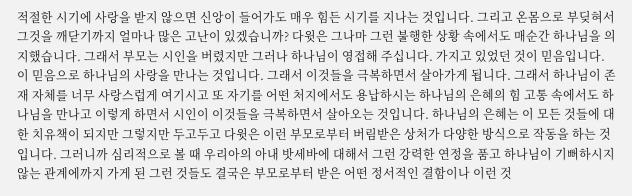적절한 시기에 사랑을 받지 않으면 신앙이 들어가도 매우 힘든 시기를 지나는 것입니다. 그리고 온몸으로 부딪혀서 그것을 깨닫기까지 얼마나 많은 고난이 있겠습니까? 다윗은 그나마 그런 불행한 상황 속에서도 매순간 하나님을 의지했습니다. 그래서 부모는 시인을 버렸지만 그러나 하나님이 영접해 주십니다. 가지고 있었던 것이 믿음입니다. 이 믿음으로 하나님의 사랑을 만나는 것입니다. 그래서 이것들을 극복하면서 살아가게 됩니다. 그래서 하나님이 존재 자체를 너무 사랑스럽게 여기시고 또 자기를 어떤 처지에서도 용납하시는 하나님의 은혜의 힘 고통 속에서도 하나님을 만나고 이렇게 하면서 시인이 이것들을 극복하면서 살아오는 것입니다. 하나님의 은혜는 이 모든 것들에 대한 치유책이 되지만 그렇지만 두고두고 다윗은 이런 부모로부터 버림받은 상처가 다양한 방식으로 작동을 하는 것입니다. 그러니까 심리적으로 볼 때 우리아의 아내 밧세바에 대해서 그런 강력한 연정을 품고 하나님이 기뻐하시지 않는 관계에까지 가게 된 그런 것들도 결국은 부모로부터 받은 어떤 정서적인 결함이나 이런 것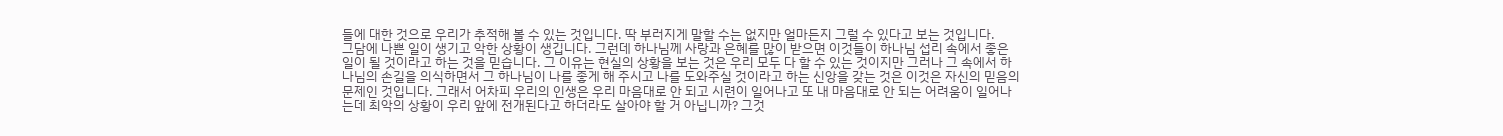들에 대한 것으로 우리가 추적해 볼 수 있는 것입니다. 딱 부러지게 말할 수는 없지만 얼마든지 그럴 수 있다고 보는 것입니다.
그담에 나쁜 일이 생기고 악한 상황이 생깁니다. 그런데 하나님께 사랑과 은혜를 많이 받으면 이것들이 하나님 섭리 속에서 좋은 일이 될 것이라고 하는 것을 믿습니다. 그 이유는 현실의 상황을 보는 것은 우리 모두 다 할 수 있는 것이지만 그러나 그 속에서 하나님의 손길을 의식하면서 그 하나님이 나를 좋게 해 주시고 나를 도와주실 것이라고 하는 신앙을 갖는 것은 이것은 자신의 믿음의 문제인 것입니다. 그래서 어차피 우리의 인생은 우리 마음대로 안 되고 시련이 일어나고 또 내 마음대로 안 되는 어려움이 일어나는데 최악의 상황이 우리 앞에 전개된다고 하더라도 살아야 할 거 아닙니까? 그것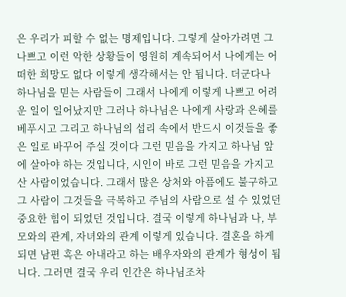은 우리가 피할 수 없는 명제입니다. 그렇게 살아가려면 그 나쁘고 이런 악한 상황들이 영원히 계속되어서 나에게는 어떠한 희망도 없다 이렇게 생각해서는 안 됩니다. 더군다나 하나님을 믿는 사람들이 그래서 나에게 이렇게 나쁘고 어려운 일이 일어났지만 그러나 하나님은 나에게 사랑과 은혜를 베푸시고 그리고 하나님의 섭리 속에서 반드시 이것들을 좋은 일로 바꾸어 주실 것이다 그런 믿음을 가지고 하나님 앞에 살아야 하는 것입니다, 시인이 바로 그런 믿음을 가지고 산 사람이었습니다. 그래서 많은 상처와 아픔에도 불구하고 그 사람이 그것들을 극복하고 주님의 사람으로 설 수 있었던 중요한 힘이 되었던 것입니다. 결국 이렇게 하나님과 나, 부모와의 관계, 자녀와의 관계 이렇게 있습니다. 결혼을 하게 되면 남편 혹은 아내라고 하는 배우자와의 관계가 형성이 됩니다. 그러면 결국 우리 인간은 하나님조차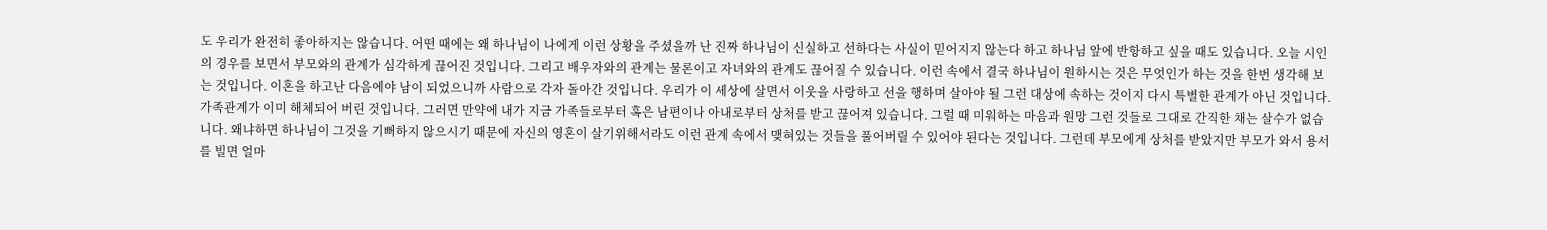도 우리가 완전히 좋아하지는 않습니다. 어떤 때에는 왜 하나님이 나에게 이런 상황을 주셨을까 난 진짜 하나님이 신실하고 선하다는 사실이 믿어지지 않는다 하고 하나님 앞에 반항하고 싶을 때도 있습니다. 오늘 시인의 경우를 보면서 부모와의 관계가 심각하게 끊어진 것입니다. 그리고 배우자와의 관계는 물론이고 자녀와의 관계도 끊어질 수 있습니다. 이런 속에서 결국 하나님이 원하시는 것은 무엇인가 하는 것을 한번 생각해 보는 것입니다. 이혼을 하고난 다음에야 남이 되었으니까 사람으로 각자 돌아간 것입니다. 우리가 이 세상에 살면서 이웃을 사랑하고 선을 행하며 살아야 될 그런 대상에 속하는 것이지 다시 특별한 관계가 아닌 것입니다. 가족관계가 이미 해체되어 버린 것입니다. 그러면 만약에 내가 지금 가족들로부터 혹은 남편이나 아내로부터 상처를 받고 끊어져 있습니다. 그럴 때 미워하는 마음과 원망 그런 것들로 그대로 간직한 채는 살수가 없습니다. 왜냐하면 하나님이 그것을 기뻐하지 않으시기 때문에 자신의 영혼이 살기위해서라도 이런 관계 속에서 맺혀있는 것들을 풀어버릴 수 있어야 된다는 것입니다. 그런데 부모에게 상처를 받았지만 부모가 와서 용서를 빌면 얼마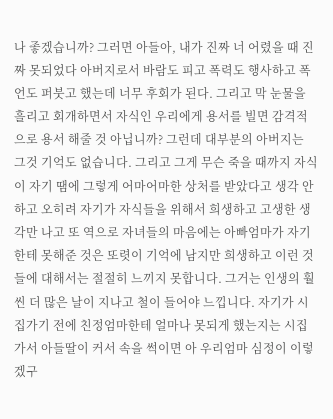나 좋겠습니까? 그러면 아들아, 내가 진짜 너 어렸을 때 진짜 못되었다 아버지로서 바람도 피고 폭력도 행사하고 폭언도 퍼붓고 했는데 너무 후회가 된다. 그리고 막 눈물을 흘리고 회개하면서 자식인 우리에게 용서를 빌면 감격적으로 용서 해줄 것 아닙니까? 그런데 대부분의 아버지는 그것 기억도 없습니다. 그리고 그게 무슨 죽을 때까지 자식이 자기 땜에 그렇게 어마어마한 상처를 받았다고 생각 안하고 오히려 자기가 자식들을 위해서 희생하고 고생한 생각만 나고 또 역으로 자녀들의 마음에는 아빠엄마가 자기한테 못해준 것은 또렷이 기억에 남지만 희생하고 이런 것들에 대해서는 절절히 느끼지 못합니다. 그거는 인생의 훨씬 더 많은 날이 지나고 철이 들어야 느낍니다. 자기가 시집가기 전에 친정엄마한테 얼마나 못되게 했는지는 시집가서 아들딸이 커서 속을 썩이면 아 우리엄마 심정이 이렇겠구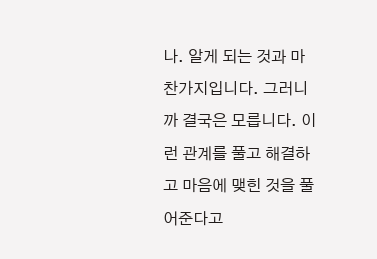나. 알게 되는 것과 마찬가지입니다. 그러니까 결국은 모릅니다. 이런 관계를 풀고 해결하고 마음에 맺힌 것을 풀어준다고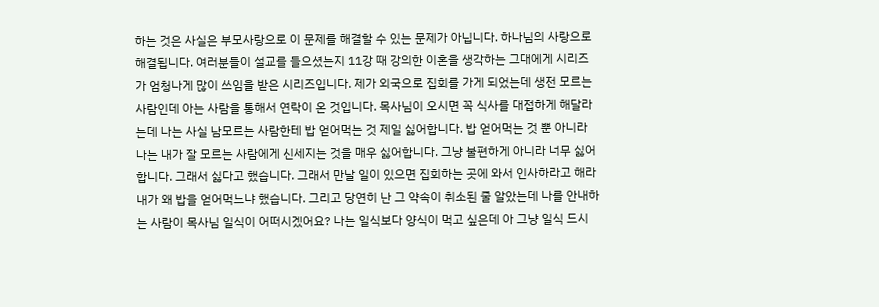하는 것은 사실은 부모사랑으로 이 문제를 해결할 수 있는 문제가 아닙니다. 하나님의 사랑으로 해결됩니다. 여러분들이 설교를 들으셨는지 11강 때 강의한 이혼을 생각하는 그대에게 시리즈가 엄청나게 많이 쓰임을 받은 시리즈입니다. 제가 외국으로 집회를 가게 되었는데 생전 모르는 사람인데 아는 사람을 통해서 연락이 온 것입니다. 목사님이 오시면 꼭 식사를 대접하게 해달라는데 나는 사실 남모르는 사람한테 밥 얻어먹는 것 제일 싫어합니다. 밥 얻어먹는 것 뿐 아니라 나는 내가 잘 모르는 사람에게 신세지는 것을 매우 싫어합니다. 그냥 불편하게 아니라 너무 싫어합니다. 그래서 싫다고 했습니다. 그래서 만날 일이 있으면 집회하는 곳에 와서 인사하라고 해라 내가 왜 밥을 얻어먹느냐 했습니다. 그리고 당연히 난 그 약속이 취소된 줄 알았는데 나를 안내하는 사람이 목사님 일식이 어떠시겠어요? 나는 일식보다 양식이 먹고 싶은데 아 그냥 일식 드시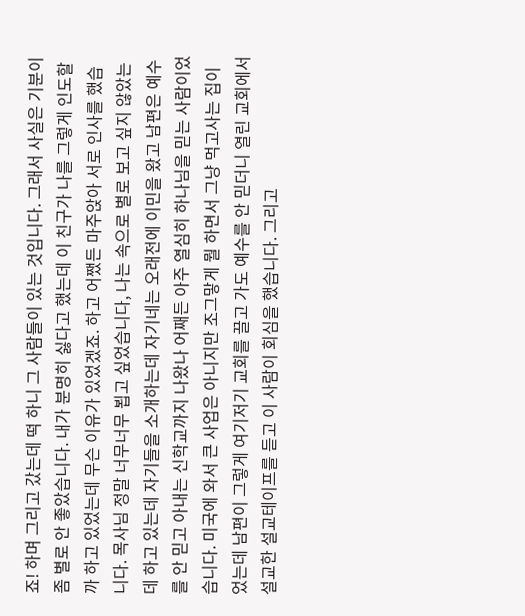죠! 하며 그리고 갔는데 떡 하니 그 사람들이 있는 것입니다. 그래서 사실은 기분이 좀 별로 안 좋았습니다. 내가 분명히 싫다고 했는데 이 친구가 나를 그렇게 인도할까 하고 있었는데 무슨 이유가 있었겠죠. 하고 어쨌든 마주앉아 서로 인사를 했습니다. 목사님 정말 너무너무 뵙고 싶었습니다, 나는 속으로 별로 보고 싶지 않았는데 하고 있는데 자기들을 소개하는데 자기네는 오래전에 이민을 왔고 남편은 예수를 안 믿고 아내는 신학교까지 나왔나 어째든 아주 열심히 하나님을 믿는 사람이었습니다. 미국에 와서 큰 사업은 아니지만 조그맣게 뭘 하면서 그냥 먹고사는 집이었는데 남편이 그렇게 여기저기 교회를 끌고 가도 예수를 안 믿더니 열린 교회에서 설교한 설교테이프를 듣고 이 사람이 회심을 했습니다. 그리고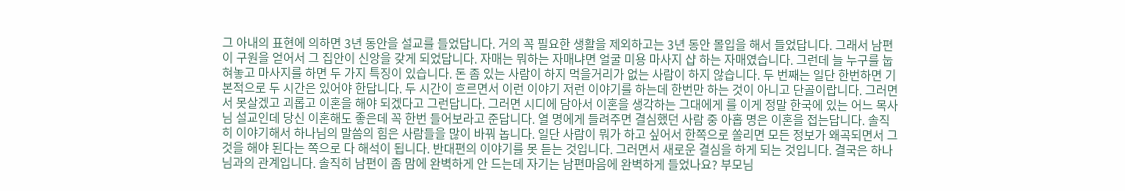그 아내의 표현에 의하면 3년 동안을 설교를 들었답니다. 거의 꼭 필요한 생활을 제외하고는 3년 동안 몰입을 해서 들었답니다. 그래서 남편이 구원을 얻어서 그 집안이 신앙을 갖게 되었답니다. 자매는 뭐하는 자매냐면 얼굴 미용 마사지 샵 하는 자매였습니다. 그런데 늘 누구를 눕혀놓고 마사지를 하면 두 가지 특징이 있습니다. 돈 좀 있는 사람이 하지 먹을거리가 없는 사람이 하지 않습니다. 두 번째는 일단 한번하면 기본적으로 두 시간은 있어야 한답니다. 두 시간이 흐르면서 이런 이야기 저런 이야기를 하는데 한번만 하는 것이 아니고 단골이랍니다. 그러면서 못살겠고 괴롭고 이혼을 해야 되겠다고 그런답니다. 그러면 시디에 담아서 이혼을 생각하는 그대에게 를 이게 정말 한국에 있는 어느 목사님 설교인데 당신 이혼해도 좋은데 꼭 한번 들어보라고 준답니다. 열 명에게 들려주면 결심했던 사람 중 아홉 명은 이혼을 접는답니다. 솔직히 이야기해서 하나님의 말씀의 힘은 사람들을 많이 바꿔 놉니다. 일단 사람이 뭐가 하고 싶어서 한쪽으로 쏠리면 모든 정보가 왜곡되면서 그것을 해야 된다는 쪽으로 다 해석이 됩니다. 반대편의 이야기를 못 듣는 것입니다. 그러면서 새로운 결심을 하게 되는 것입니다. 결국은 하나님과의 관계입니다. 솔직히 남편이 좀 맘에 완벽하게 안 드는데 자기는 남편마음에 완벽하게 들었나요? 부모님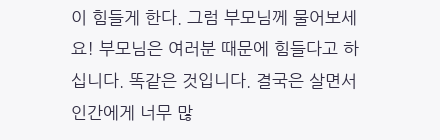이 힘들게 한다. 그럼 부모님께 물어보세요! 부모님은 여러분 때문에 힘들다고 하십니다. 똑같은 것입니다. 결국은 살면서 인간에게 너무 많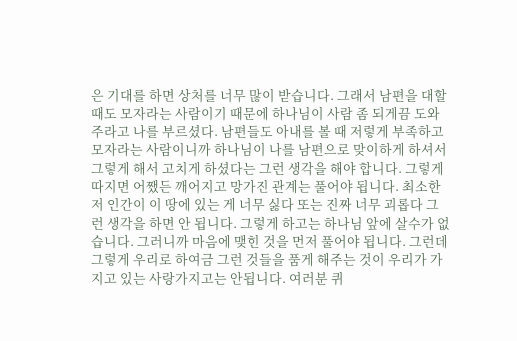은 기대를 하면 상처를 너무 많이 받습니다. 그래서 남편을 대할 때도 모자라는 사람이기 때문에 하나님이 사람 좀 되게끔 도와주라고 나를 부르셨다. 남편들도 아내를 볼 때 저렇게 부족하고 모자라는 사람이니까 하나님이 나를 남편으로 맞이하게 하셔서 그렇게 해서 고치게 하셨다는 그런 생각을 해야 합니다. 그렇게 따지면 어쨌든 깨어지고 망가진 관계는 풀어야 됩니다. 최소한 저 인간이 이 땅에 있는 게 너무 싫다 또는 진짜 너무 괴롭다 그런 생각을 하면 안 됩니다. 그렇게 하고는 하나님 앞에 살수가 없습니다. 그러니까 마음에 맺힌 것을 먼저 풀어야 됩니다. 그런데 그렇게 우리로 하여금 그런 것들을 품게 해주는 것이 우리가 가지고 있는 사랑가지고는 안됩니다. 여러분 퀴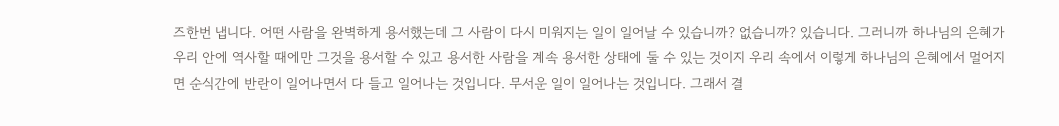즈한번 냅니다. 어떤 사람을 완벽하게 용서했는데 그 사람이 다시 미워지는 일이 일어날 수 있습니까? 없습니까? 있습니다. 그러니까 하나님의 은혜가 우리 안에 역사할 때에만 그것을 용서할 수 있고 용서한 사람을 계속 용서한 상태에 둘 수 있는 것이지 우리 속에서 이렇게 하나님의 은혜에서 멀어지면 순식간에 반란이 일어나면서 다 들고 일어나는 것입니다. 무서운 일이 일어나는 것입니다. 그래서 결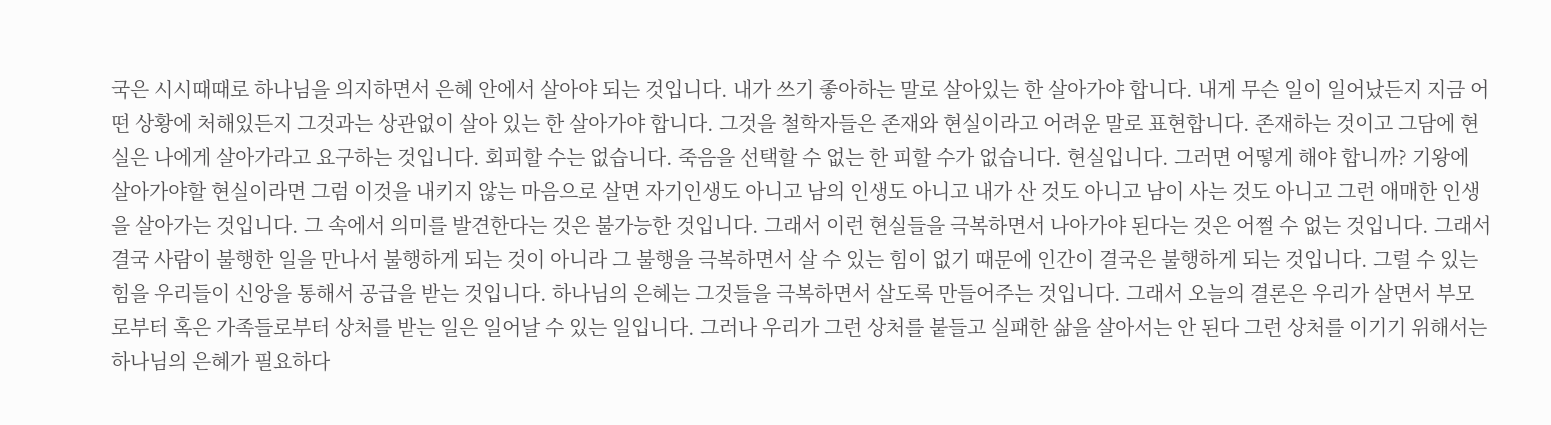국은 시시때때로 하나님을 의지하면서 은혜 안에서 살아야 되는 것입니다. 내가 쓰기 좋아하는 말로 살아있는 한 살아가야 합니다. 내게 무슨 일이 일어났든지 지금 어떤 상황에 처해있든지 그것과는 상관없이 살아 있는 한 살아가야 합니다. 그것을 철학자들은 존재와 현실이라고 어려운 말로 표현합니다. 존재하는 것이고 그담에 현실은 나에게 살아가라고 요구하는 것입니다. 회피할 수는 없습니다. 죽음을 선택할 수 없는 한 피할 수가 없습니다. 현실입니다. 그러면 어떻게 해야 합니까? 기왕에 살아가야할 현실이라면 그럼 이것을 내키지 않는 마음으로 살면 자기인생도 아니고 남의 인생도 아니고 내가 산 것도 아니고 남이 사는 것도 아니고 그런 애매한 인생을 살아가는 것입니다. 그 속에서 의미를 발견한다는 것은 불가능한 것입니다. 그래서 이런 현실들을 극복하면서 나아가야 된다는 것은 어쩔 수 없는 것입니다. 그래서 결국 사람이 불행한 일을 만나서 불행하게 되는 것이 아니라 그 불행을 극복하면서 살 수 있는 힘이 없기 때문에 인간이 결국은 불행하게 되는 것입니다. 그럴 수 있는 힘을 우리들이 신앙을 통해서 공급을 받는 것입니다. 하나님의 은혜는 그것들을 극복하면서 살도록 만들어주는 것입니다. 그래서 오늘의 결론은 우리가 살면서 부모로부터 혹은 가족들로부터 상처를 받는 일은 일어날 수 있는 일입니다. 그러나 우리가 그런 상처를 붙들고 실패한 삶을 살아서는 안 된다 그런 상처를 이기기 위해서는 하나님의 은혜가 필요하다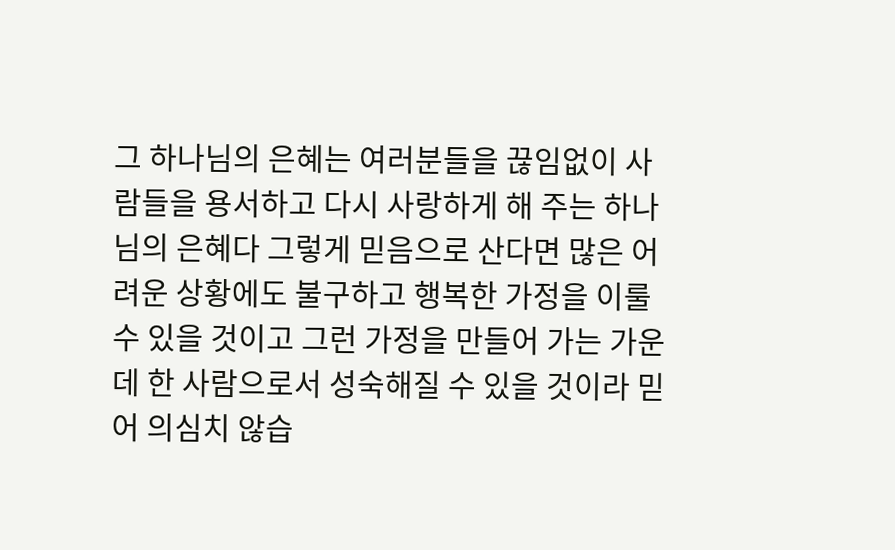그 하나님의 은혜는 여러분들을 끊임없이 사람들을 용서하고 다시 사랑하게 해 주는 하나님의 은혜다 그렇게 믿음으로 산다면 많은 어려운 상황에도 불구하고 행복한 가정을 이룰 수 있을 것이고 그런 가정을 만들어 가는 가운데 한 사람으로서 성숙해질 수 있을 것이라 믿어 의심치 않습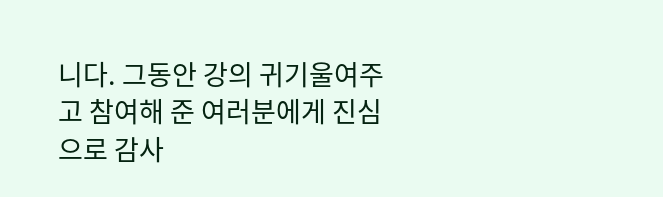니다. 그동안 강의 귀기울여주고 참여해 준 여러분에게 진심으로 감사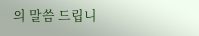의 말씀 드립니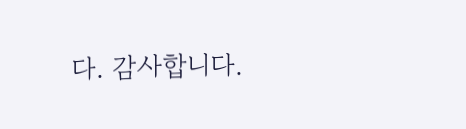다. 감사합니다.